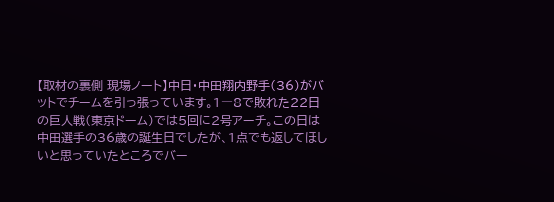【取材の裏側 現場ノート】中日・中田翔内野手(36)がバットでチームを引っ張っています。1―8で敗れた22日の巨人戦(東京ドーム)では5回に2号アーチ。この日は中田選手の36歳の誕生日でしたが、1点でも返してほしいと思っていたところでバー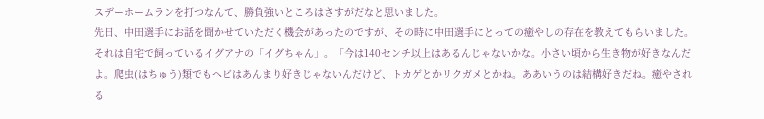スデーホームランを打つなんて、勝負強いところはさすがだなと思いました。
先日、中田選手にお話を聞かせていただく機会があったのですが、その時に中田選手にとっての癒やしの存在を教えてもらいました。
それは自宅で飼っているイグアナの「イグちゃん」。「今は140センチ以上はあるんじゃないかな。小さい頃から生き物が好きなんだよ。爬虫(はちゅう)類でもヘビはあんまり好きじゃないんだけど、トカゲとかリクガメとかね。ああいうのは結構好きだね。癒やされる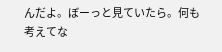んだよ。ぼーっと見ていたら。何も考えてな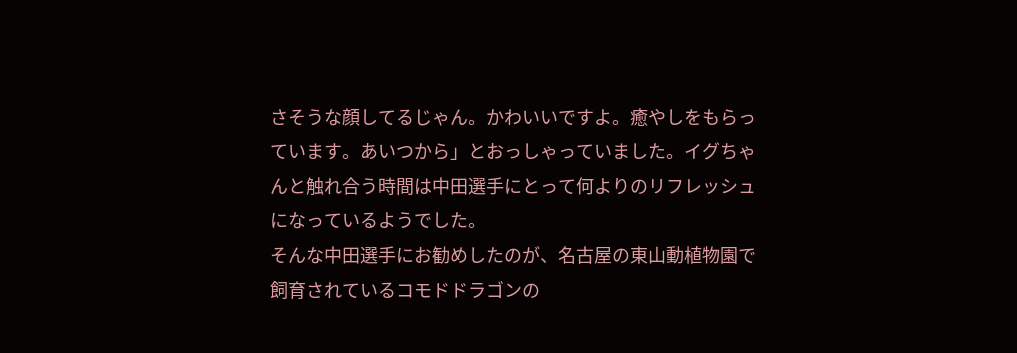さそうな顔してるじゃん。かわいいですよ。癒やしをもらっています。あいつから」とおっしゃっていました。イグちゃんと触れ合う時間は中田選手にとって何よりのリフレッシュになっているようでした。
そんな中田選手にお勧めしたのが、名古屋の東山動植物園で飼育されているコモドドラゴンの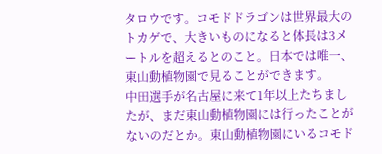タロウです。コモドドラゴンは世界最大のトカゲで、大きいものになると体長は3メートルを超えるとのこと。日本では唯一、東山動植物園で見ることができます。
中田選手が名古屋に来て1年以上たちましたが、まだ東山動植物園には行ったことがないのだとか。東山動植物園にいるコモド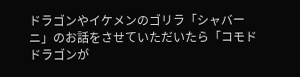ドラゴンやイケメンのゴリラ「シャバーニ」のお話をさせていただいたら「コモドドラゴンが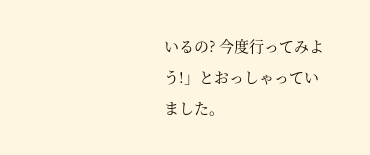いるの? 今度行ってみよう!」とおっしゃっていました。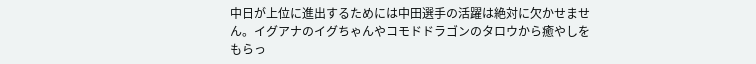中日が上位に進出するためには中田選手の活躍は絶対に欠かせません。イグアナのイグちゃんやコモドドラゴンのタロウから癒やしをもらっ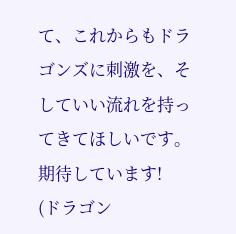て、これからもドラゴンズに刺激を、そしていい流れを持ってきてほしいです。期待しています!
(ドラゴン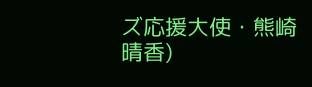ズ応援大使・熊崎晴香)